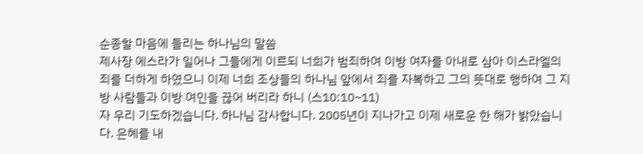순종할 마음에 들리는 하나님의 말씀
제사장 에스라가 일어나 그들에게 이르되 너희가 범죄하여 이방 여자를 아내로 삼아 이스라엘의 죄를 더하게 하였으니 이제 너희 조상들의 하나님 앞에서 죄를 자복하고 그의 뜻대로 행하여 그 지방 사람들과 이방 여인을 끊어 버리라 하니 (스10:10~11)
자 우리 기도하겠습니다. 하나님 감사합니다. 2005년이 지나가고 이제 새로운 한 해가 밝았습니다. 은혜를 내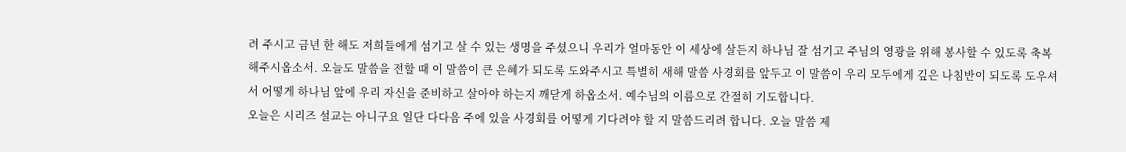려 주시고 금년 한 해도 저희들에게 섬기고 살 수 있는 생명을 주셨으니 우리가 얼마동안 이 세상에 살든지 하나님 잘 섬기고 주님의 영광을 위해 봉사할 수 있도록 축복해주시옵소서. 오늘도 말씀을 전할 때 이 말씀이 큰 은혜가 되도록 도와주시고 특별히 새해 말씀 사경회를 앞두고 이 말씀이 우리 모두에게 깊은 나침반이 되도록 도우셔서 어떻게 하나님 앞에 우리 자신을 준비하고 살아야 하는지 깨닫게 하옵소서. 예수님의 이름으로 간절히 기도합니다.
오늘은 시리즈 설교는 아니구요 일단 다다음 주에 있을 사경회를 어떻게 기다려야 할 지 말씀드리려 합니다. 오늘 말씀 제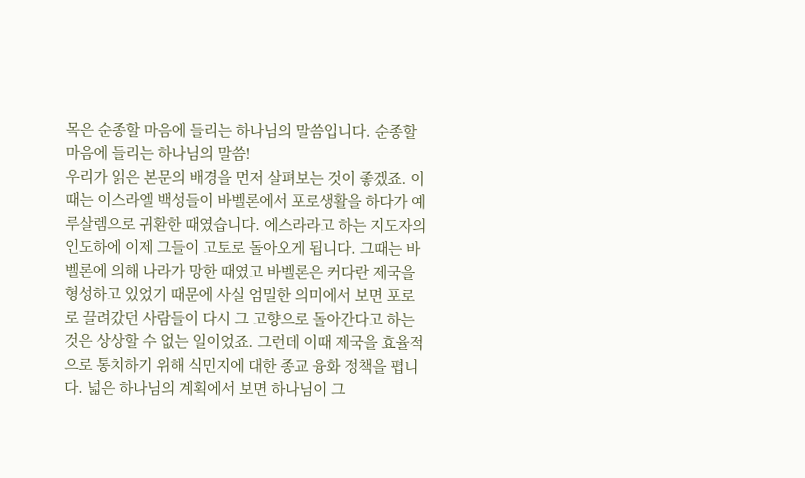목은 순종할 마음에 들리는 하나님의 말씀입니다. 순종할 마음에 들리는 하나님의 말씀!
우리가 읽은 본문의 배경을 먼저 살펴보는 것이 좋겠죠. 이때는 이스라엘 백성들이 바벨론에서 포로생활을 하다가 예루살렘으로 귀환한 때였습니다. 에스라라고 하는 지도자의 인도하에 이제 그들이 고토로 돌아오게 됩니다. 그때는 바벨론에 의해 나라가 망한 때였고 바벨론은 커다란 제국을 형성하고 있었기 때문에 사실 엄밀한 의미에서 보면 포로로 끌려갔던 사람들이 다시 그 고향으로 돌아간다고 하는 것은 상상할 수 없는 일이었죠. 그런데 이때 제국을 효율적으로 통치하기 위해 식민지에 대한 종교 융화 정책을 폅니다. 넓은 하나님의 계획에서 보면 하나님이 그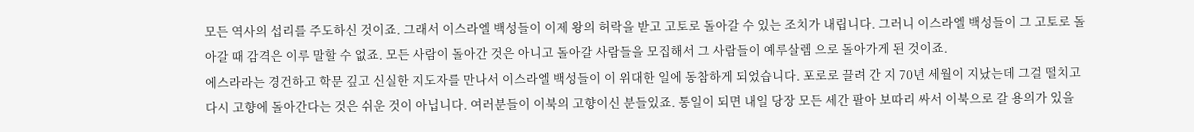모든 역사의 섭리를 주도하신 것이죠. 그래서 이스라엘 백성들이 이제 왕의 허락을 받고 고토로 돌아갈 수 있는 조치가 내립니다. 그러니 이스라엘 백성들이 그 고토로 돌아갈 때 감격은 이루 말할 수 없죠. 모든 사람이 돌아간 것은 아니고 돌아갈 사람들을 모집해서 그 사람들이 예루살렘 으로 돌아가게 된 것이죠.
에스라라는 경건하고 학문 깊고 신실한 지도자를 만나서 이스라엘 백성들이 이 위대한 일에 동참하게 되었습니다. 포로로 끌려 간 지 70년 세월이 지났는데 그걸 떨치고 다시 고향에 돌아간다는 것은 쉬운 것이 아닙니다. 여러분들이 이북의 고향이신 분들있죠. 통일이 되면 내일 당장 모든 세간 팔아 보따리 싸서 이북으로 갈 용의가 있을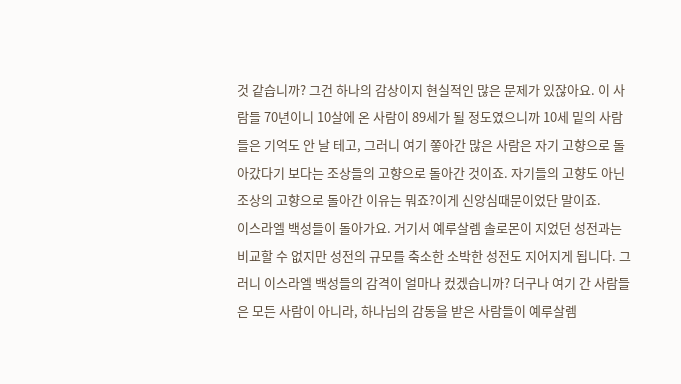것 같습니까? 그건 하나의 감상이지 현실적인 많은 문제가 있잖아요. 이 사람들 70년이니 10살에 온 사람이 89세가 될 정도였으니까 10세 밑의 사람들은 기억도 안 날 테고, 그러니 여기 쫗아간 많은 사람은 자기 고향으로 돌아갔다기 보다는 조상들의 고향으로 돌아간 것이죠. 자기들의 고향도 아닌 조상의 고향으로 돌아간 이유는 뭐죠?이게 신앙심때문이었단 말이죠.
이스라엘 백성들이 돌아가요. 거기서 예루살렘 솔로몬이 지었던 성전과는 비교할 수 없지만 성전의 규모를 축소한 소박한 성전도 지어지게 됩니다. 그러니 이스라엘 백성들의 감격이 얼마나 컸겠습니까? 더구나 여기 간 사람들은 모든 사람이 아니라, 하나님의 감동을 받은 사람들이 예루살렘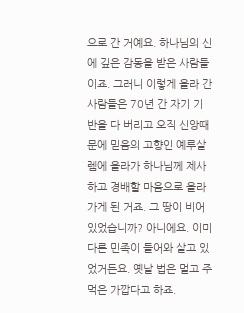으로 간 거예요. 하나님의 신에 깊은 감동을 받은 사람들이죠. 그러니 이렇게 올라 간 사람들은 70년 간 자기 기반을 다 버리고 오직 신앙때문에 믿음의 고향인 예루살렘에 올라가 하나님께 제사하고 경배할 마음으로 올라가게 된 거죠. 그 땅이 비어있었습니까? 아니에요. 이미 다른 민족이 들어와 살고 있었거든요. 옛날 법은 멀고 주먹은 가깝다고 하죠.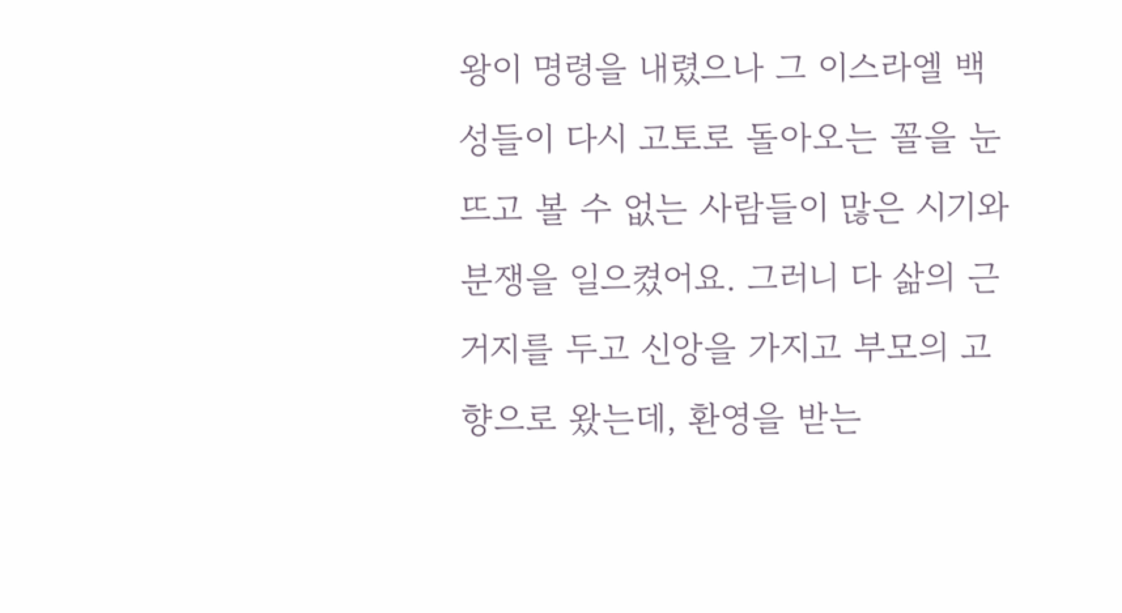왕이 명령을 내렸으나 그 이스라엘 백성들이 다시 고토로 돌아오는 꼴을 눈뜨고 볼 수 없는 사람들이 많은 시기와 분쟁을 일으켰어요. 그러니 다 삶의 근거지를 두고 신앙을 가지고 부모의 고향으로 왔는데, 환영을 받는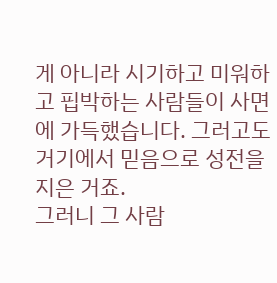게 아니라 시기하고 미워하고 핍박하는 사람들이 사면에 가득했습니다. 그러고도 거기에서 믿음으로 성전을 지은 거죠.
그러니 그 사람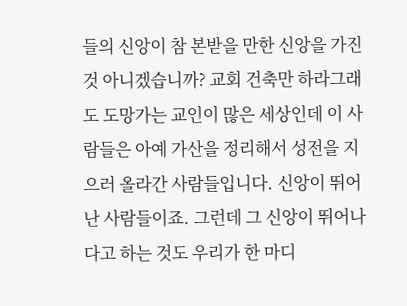들의 신앙이 참 본받을 만한 신앙을 가진 것 아니겠습니까? 교회 건축만 하라그래도 도망가는 교인이 많은 세상인데 이 사람들은 아예 가산을 정리해서 성전을 지으러 올라간 사람들입니다. 신앙이 뛰어난 사람들이죠. 그런데 그 신앙이 뛰어나다고 하는 것도 우리가 한 마디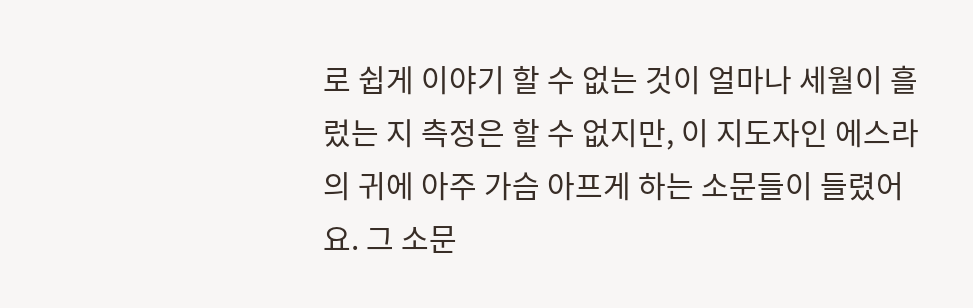로 쉽게 이야기 할 수 없는 것이 얼마나 세월이 흘렀는 지 측정은 할 수 없지만, 이 지도자인 에스라의 귀에 아주 가슴 아프게 하는 소문들이 들렸어요. 그 소문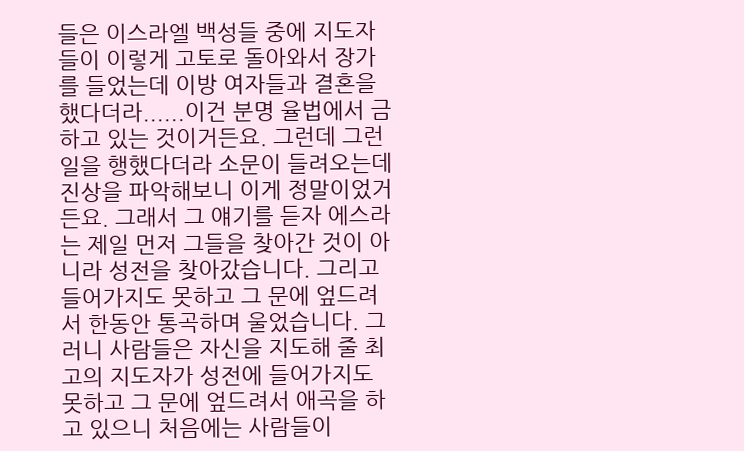들은 이스라엘 백성들 중에 지도자들이 이렇게 고토로 돌아와서 장가를 들었는데 이방 여자들과 결혼을 했다더라......이건 분명 율법에서 금하고 있는 것이거든요. 그런데 그런 일을 행했다더라 소문이 들려오는데 진상을 파악해보니 이게 정말이었거든요. 그래서 그 얘기를 듣자 에스라는 제일 먼저 그들을 찾아간 것이 아니라 성전을 찾아갔습니다. 그리고 들어가지도 못하고 그 문에 엎드려서 한동안 통곡하며 울었습니다. 그러니 사람들은 자신을 지도해 줄 최고의 지도자가 성전에 들어가지도 못하고 그 문에 엎드려서 애곡을 하고 있으니 처음에는 사람들이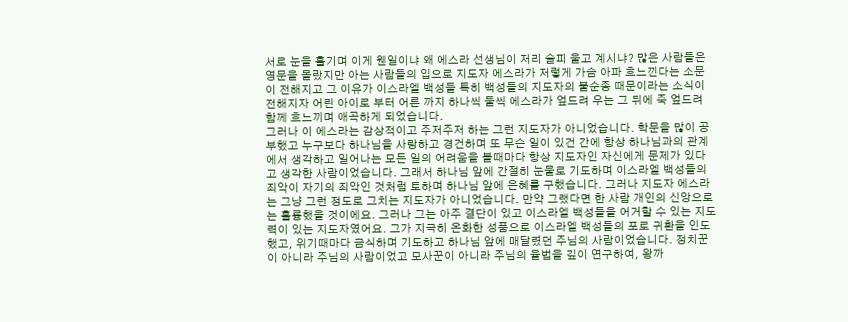서로 눈을 흘기며 이게 웬일이냐 왜 에스라 선생님이 저리 슬피 울고 계시냐? 많은 사람들은 영문을 몰랐지만 아는 사람들의 입으로 지도자 에스라가 저렇게 가슴 아파 흐느낀다는 소문이 전해지고 그 이유가 이스라엘 백성들 특히 백성들의 지도자의 불순종 때문이라는 소식이 전해지자 어린 아이로 부터 어른 까지 하나씩 둘씩 에스라가 엎드려 우는 그 뒤에 죽 엎드려 함께 흐느끼며 애곡하게 되었습니다.
그러나 이 에스라는 감상적이고 주저주저 하는 그런 지도자가 아니었습니다. 학문을 많이 공부했고 누구보다 하나님을 사랑하고 경건하며 또 무슨 일이 있건 간에 항상 하나님과의 관계에서 생각하고 일어나는 모든 일의 어려움을 볼때마다 항상 지도자인 자신에게 문제가 있다고 생각한 사람이었습니다. 그래서 하나님 앞에 간절히 눈물로 기도하며 이스라엘 백성들의 죄악이 자기의 죄악인 것처럼 토하며 하나님 앞에 은혜를 구했습니다. 그러나 지도자 에스라는 그냥 그런 정도로 그치는 지도자가 아니었습니다. 만약 그랬다면 한 사람 개인의 신앙으로는 훌륭했을 것이에요. 그러나 그는 아주 결단이 있고 이스라엘 백성들을 어거할 수 있는 지도력이 있는 지도자였어요. 그가 지극히 온화한 성품으로 이스라엘 백성들의 포로 귀환을 인도했고, 위기때마다 금식하며 기도하고 하나님 앞에 매달렸던 주님의 사람이었습니다. 정치꾼이 아니라 주님의 사람이었고 모사꾼이 아니라 주님의 율법을 깊이 연구하여, 왕까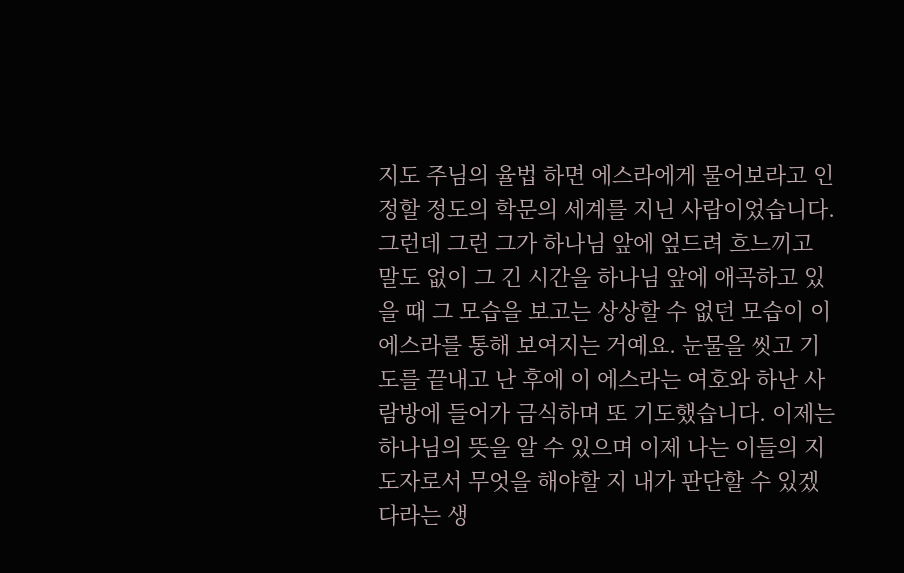지도 주님의 율법 하면 에스라에게 물어보라고 인정할 정도의 학문의 세계를 지닌 사람이었습니다.
그런데 그런 그가 하나님 앞에 엎드려 흐느끼고 말도 없이 그 긴 시간을 하나님 앞에 애곡하고 있을 때 그 모습을 보고는 상상할 수 없던 모습이 이 에스라를 통해 보여지는 거예요. 눈물을 씻고 기도를 끝내고 난 후에 이 에스라는 여호와 하난 사람방에 들어가 금식하며 또 기도했습니다. 이제는 하나님의 뜻을 알 수 있으며 이제 나는 이들의 지도자로서 무엇을 해야할 지 내가 판단할 수 있겠다라는 생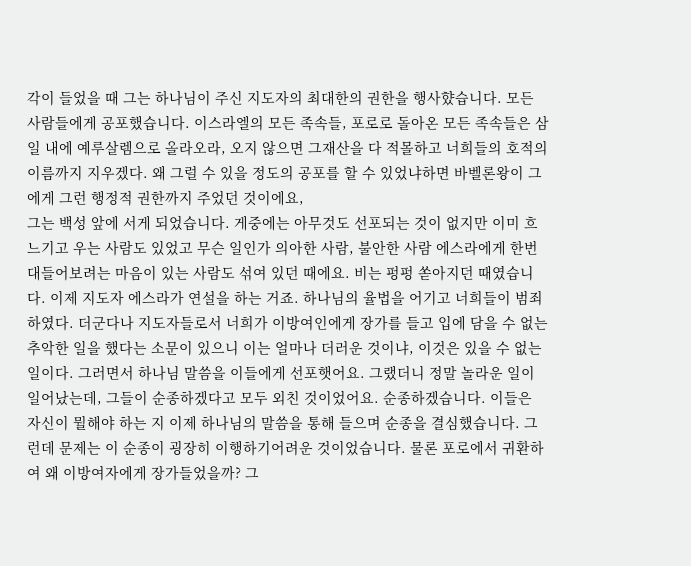각이 들었을 때 그는 하나님이 주신 지도자의 최대한의 권한을 행사햤습니다. 모든 사람들에게 공포했습니다. 이스라엘의 모든 족속들, 포로로 돌아온 모든 족속들은 삼일 내에 예루살렘으로 올라오라, 오지 않으면 그재산을 다 적몰하고 너희들의 호적의 이름까지 지우겠다. 왜 그럴 수 있을 정도의 공포를 할 수 있었냐하면 바벨론왕이 그에게 그런 행정적 권한까지 주었던 것이에요,
그는 백성 앞에 서게 되었습니다. 게중에는 아무것도 선포되는 것이 없지만 이미 흐느기고 우는 사람도 있었고 무슨 일인가 의아한 사람, 불안한 사람 에스라에게 한번 대들어보려는 마음이 있는 사람도 섞여 있던 때에요. 비는 펑펑 쏟아지던 때였습니다. 이제 지도자 에스라가 연설을 하는 거죠. 하나님의 율법을 어기고 너희들이 범죄하였다. 더군다나 지도자들로서 너희가 이방여인에게 장가를 들고 입에 담을 수 없는 추악한 일을 했다는 소문이 있으니 이는 얼마나 더러운 것이냐, 이것은 있을 수 없는 일이다. 그러면서 하나님 말씀을 이들에게 선포햇어요. 그랬더니 정말 놀라운 일이 일어났는데, 그들이 순종하겠다고 모두 외친 것이었어요. 순종하겠습니다. 이들은 자신이 뭘해야 하는 지 이제 하나님의 말씀을 통해 들으며 순종을 결심했습니다. 그런데 문제는 이 순종이 굉장히 이행하기어려운 것이었습니다. 물론 포로에서 귀환하여 왜 이방여자에게 장가들었을까? 그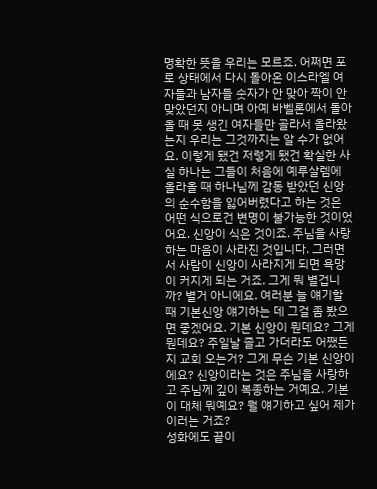명확한 뜻을 우리는 모르죠. 어쩌면 포로 상태에서 다시 돌아온 이스라엘 여자들과 남자들 숫자가 안 맞아 짝이 안 맞았던지 아니며 아예 바벨론에서 돌아올 때 못 생긴 여자들만 골라서 올라왔는지 우리는 그것까지는 알 수가 없어요. 이렇게 됐건 저렇게 됐건 확실한 사실 하나는 그들이 처음에 예루살렘에 올라올 때 하나님께 감동 받았던 신앙의 순수함을 잃어버렸다고 하는 것은 어떤 식으로건 변명이 불가능한 것이었어요. 신앙이 식은 것이죠. 주님을 사랑하는 마음이 사라진 것입니다. 그러면서 사람이 신앙이 사라지게 되면 욕망이 커지게 되는 거죠. 그게 뭐 별겁니까? 별거 아니에요. 여러분 늘 얘기할 때 기본신앙 얘기하는 데 그걸 좀 봤으면 좋겠어요. 기본 신앙이 뭔데요? 그게 뭔데요? 주일날 졸고 가더라도 어쨌든지 교회 오는거? 그게 무슨 기본 신앙이에요? 신앙이라는 것은 주님을 사랑하고 주님께 깊이 복종하는 거예요. 기본이 대체 뭐예요? 뭘 얘기하고 싶어 제가 이러는 거죠?
성화에도 끝이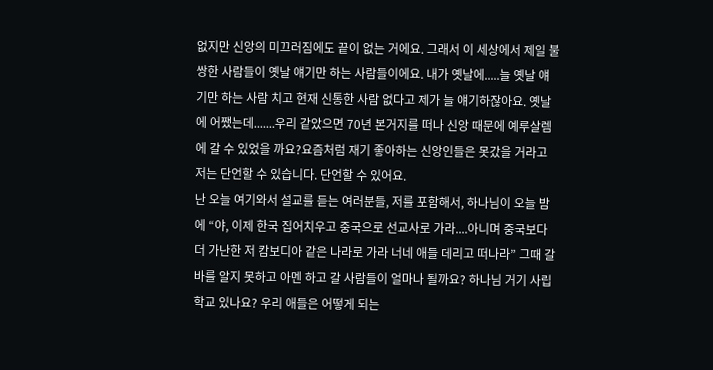없지만 신앙의 미끄러짐에도 끝이 없는 거에요. 그래서 이 세상에서 제일 불쌍한 사람들이 옛날 얘기만 하는 사람들이에요. 내가 옛날에.....늘 옛날 얘기만 하는 사람 치고 현재 신통한 사람 없다고 제가 늘 얘기하잖아요. 옛날에 어쨌는데.......우리 같았으면 70년 본거지를 떠나 신앙 때문에 예루살렘에 갈 수 있었을 까요?요즘처럼 재기 좋아하는 신앙인들은 못갔을 거라고 저는 단언할 수 있습니다. 단언할 수 있어요.
난 오늘 여기와서 설교를 듣는 여러분들, 저를 포함해서, 하나님이 오늘 밤에 “야, 이제 한국 집어치우고 중국으로 선교사로 가라....아니며 중국보다 더 가난한 저 캄보디아 같은 나라로 가라 너네 애들 데리고 떠나라” 그때 갈 바를 알지 못하고 아멘 하고 갈 사람들이 얼마나 될까요? 하나님 거기 사립학교 있나요? 우리 애들은 어떻게 되는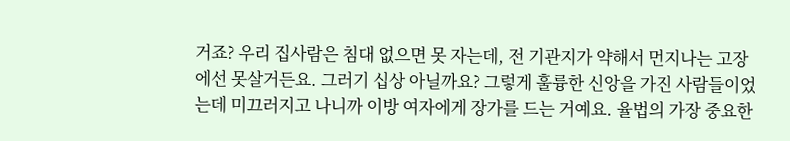거죠? 우리 집사람은 침대 없으면 못 자는데, 전 기관지가 약해서 먼지나는 고장에선 못살거든요. 그러기 십상 아닐까요? 그렇게 훌륭한 신앙을 가진 사람들이었는데 미끄러지고 나니까 이방 여자에게 장가를 드는 거예요. 율법의 가장 중요한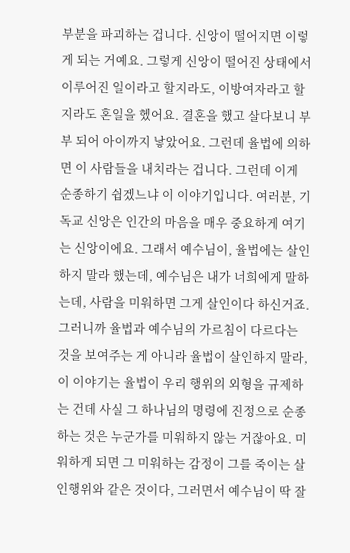부분을 파괴하는 겁니다. 신앙이 떨어지면 이렇게 되는 거예요. 그렇게 신앙이 떨어진 상태에서 이루어진 일이라고 할지라도, 이방여자라고 할지라도 혼일을 헸어요. 결혼을 했고 살다보니 부부 되어 아이까지 낳았어요. 그런데 율법에 의하면 이 사람들을 내치라는 겁니다. 그런데 이게 순종하기 쉽겠느냐 이 이야기입니다. 여러분, 기독교 신앙은 인간의 마음을 매우 중요하게 여기는 신앙이에요. 그래서 예수님이, 율법에는 살인하지 말라 했는데, 예수님은 내가 너희에게 말하는데, 사람을 미워하면 그게 살인이다 하신거죠. 그러니까 율법과 예수님의 가르침이 다르다는 것을 보여주는 게 아니라 율법이 살인하지 말라, 이 이야기는 율법이 우리 행위의 외형을 규제하는 건데 사실 그 하나님의 명령에 진정으로 순종하는 것은 누군가를 미워하지 않는 거잖아요. 미워하게 되면 그 미워하는 감정이 그를 죽이는 살인행위와 같은 것이다, 그러면서 예수님이 딱 잘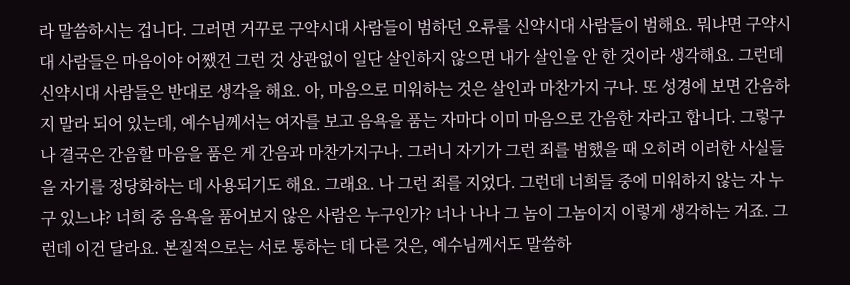라 말씀하시는 겁니다. 그러면 거꾸로 구약시대 사람들이 범하던 오류를 신약시대 사람들이 범해요. 뭐냐면 구약시대 사람들은 마음이야 어쨌건 그런 것 상관없이 일단 살인하지 않으면 내가 살인을 안 한 것이라 생각해요. 그런데 신약시대 사람들은 반대로 생각을 해요. 아, 마음으로 미워하는 것은 살인과 마찬가지 구나. 또 성경에 보면 간음하지 말라 되어 있는데, 예수님께서는 여자를 보고 음욕을 품는 자마다 이미 마음으로 간음한 자라고 합니다. 그렇구나 결국은 간음할 마음을 품은 게 간음과 마찬가지구나. 그러니 자기가 그런 죄를 범했을 때 오히려 이러한 사실들을 자기를 정당화하는 데 사용되기도 해요. 그래요. 나 그런 죄를 지었다. 그런데 너희들 중에 미워하지 않는 자 누구 있느냐? 너희 중 음욕을 품어보지 않은 사람은 누구인가? 너나 나나 그 놈이 그놈이지 이렇게 생각하는 거죠. 그런데 이건 달라요. 본질적으로는 서로 통하는 데 다른 것은, 예수님께서도 말씀하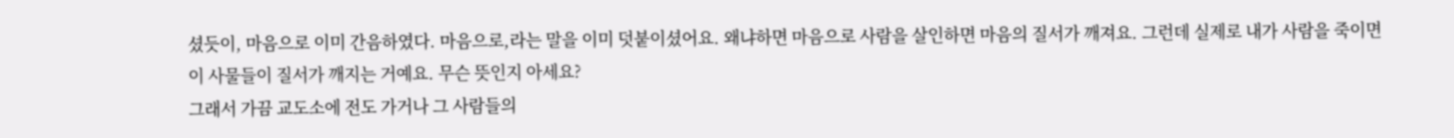셨듯이, 마음으로 이미 간음하였다. 마음으로,라는 말을 이미 덧붙이셨어요. 왜냐하면 마음으로 사람을 살인하면 마음의 질서가 깨져요. 그런데 실제로 내가 사람을 죽이면 이 사물들이 질서가 깨지는 거예요. 무슨 뜻인지 아세요?
그래서 가끔 교도소에 전도 가거나 그 사람들의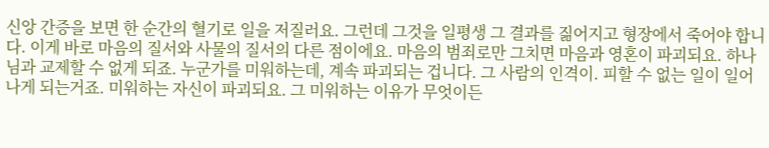신앙 간증을 보면 한 순간의 혈기로 일을 저질러요. 그런데 그것을 일평생 그 결과를 짊어지고 형장에서 죽어야 합니다. 이게 바로 마음의 질서와 사물의 질서의 다른 점이에요. 마음의 범죄로만 그치면 마음과 영혼이 파괴되요. 하나님과 교제할 수 없게 되죠. 누군가를 미워하는데, 계속 파괴되는 겁니다. 그 사람의 인격이. 피할 수 없는 일이 일어나게 되는거죠. 미워하는 자신이 파괴되요. 그 미워하는 이유가 무엇이든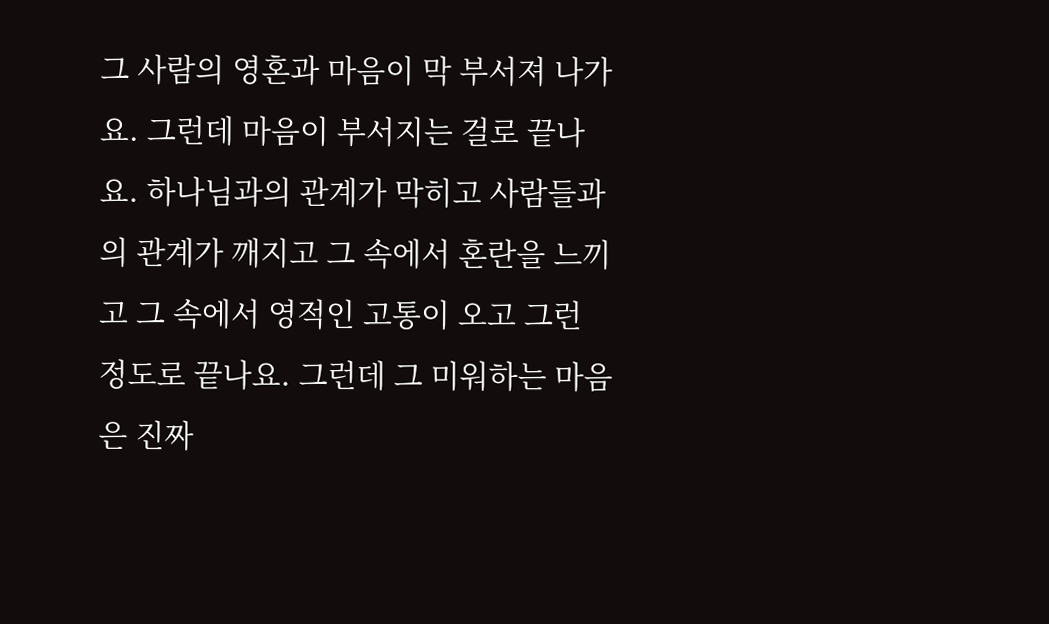그 사람의 영혼과 마음이 막 부서져 나가요. 그런데 마음이 부서지는 걸로 끝나요. 하나님과의 관계가 막히고 사람들과의 관계가 깨지고 그 속에서 혼란을 느끼고 그 속에서 영적인 고통이 오고 그런 정도로 끝나요. 그런데 그 미워하는 마음은 진짜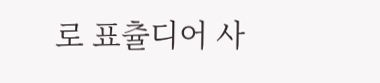로 표츌디어 사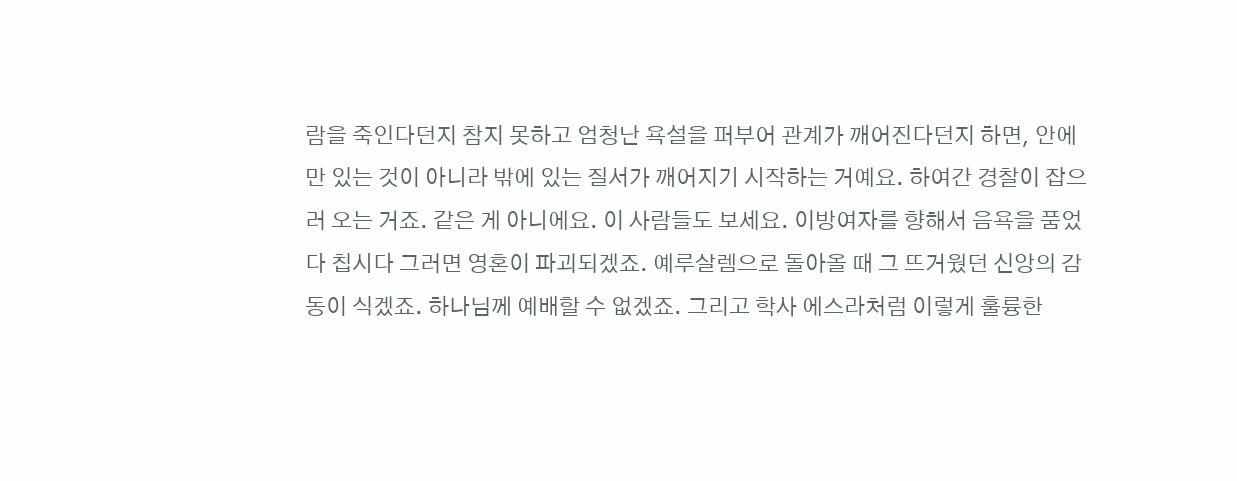람을 죽인다던지 참지 못하고 엄청난 욕설을 퍼부어 관계가 깨어진다던지 하면, 안에만 있는 것이 아니라 밖에 있는 질서가 깨어지기 시작하는 거예요. 하여간 경찰이 잡으러 오는 거죠. 같은 게 아니에요. 이 사람들도 보세요. 이방여자를 향해서 음욕을 품었다 칩시다 그러면 영혼이 파괴되겠죠. 예루살렘으로 돌아올 때 그 뜨거웠던 신앙의 감동이 식겠죠. 하나님께 예배할 수 없겠죠. 그리고 학사 에스라처럼 이렇게 훌륭한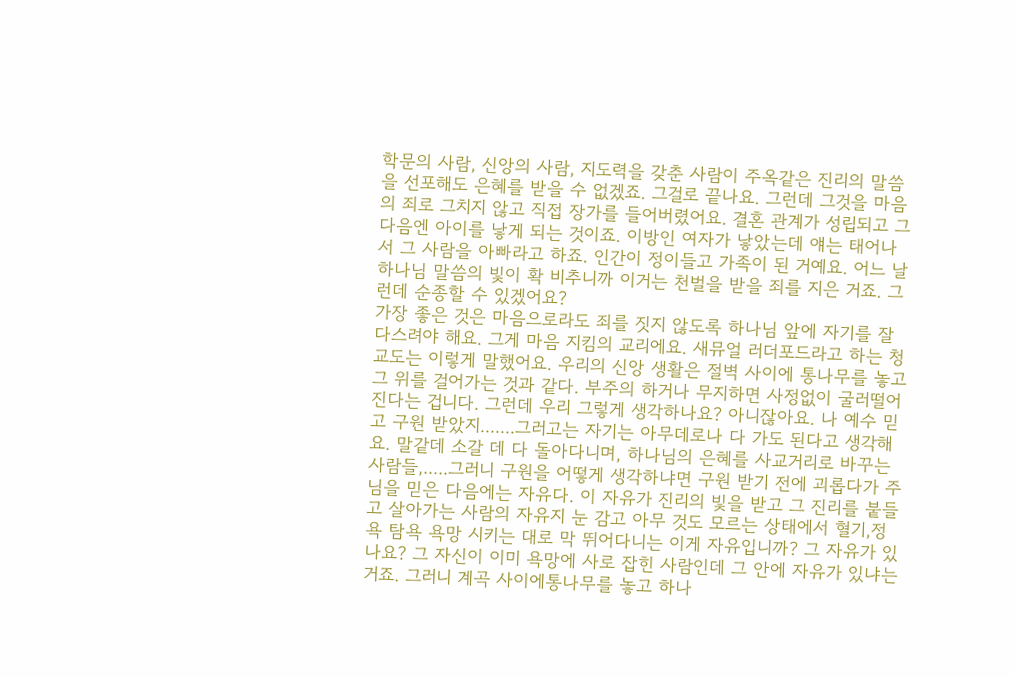학문의 사람, 신앙의 사람, 지도력을 갖춘 사람이 주옥같은 진리의 말씀을 선포해도 은혜를 받을 수 없겠죠. 그걸로 끝나요. 그런데 그것을 마음의 죄로 그치지 않고 직접 장가를 들어버렸어요. 결혼 관계가 성립되고 그 다음엔 아이를 낳게 되는 것이죠. 이방인 여자가 낳았는데 얘는 태어나서 그 사람을 아빠라고 하죠. 인간이 정이들고 가족이 된 거예요. 어느 날 하나님 말씀의 빛이 확 비추니까 이거는 천벌을 받을 죄를 지은 거죠. 그런데 순종할 수 있겠어요?
가장 좋은 것은 마음으로라도 죄를 짓지 않도록 하나님 앞에 자기를 잘 다스려야 해요. 그게 마음 지킴의 교리에요. 새뮤얼 러더포드라고 하는 청교도는 이렇게 말했어요. 우리의 신앙 생활은 절벽 사이에 통나무를 놓고 그 위를 걸어가는 것과 같다. 부주의 하거나 무지하면 사정없이 굴러떨어진다는 겁니다. 그런데 우리 그렇게 생각하나요? 아니잖아요. 나 예수 믿고 구원 받았지.......그러고는 자기는 아무데로나 다 가도 된다고 생각해요. 말같데 소갈 데 다 돌아다니며, 하나님의 은혜를 사교거리로 바꾸는 사람들,.....그러니 구원을 어떻게 생각하냐면 구원 받기 전에 괴롭다가 주님을 믿은 다음에는 자유다. 이 자유가 진리의 빛을 받고 그 진리를 붙들고 살아가는 사람의 자유지 눈 감고 아무 것도 모르는 상태에서 혈기,정욕 탐욕 욕망 시키는 대로 막 뛰어다니는 이게 자유입니까? 그 자유가 있나요? 그 자신이 이미 욕망에 사로 잡힌 사람인데 그 안에 자유가 있냐는 거죠. 그러니 계곡 사이에통나무를 놓고 하나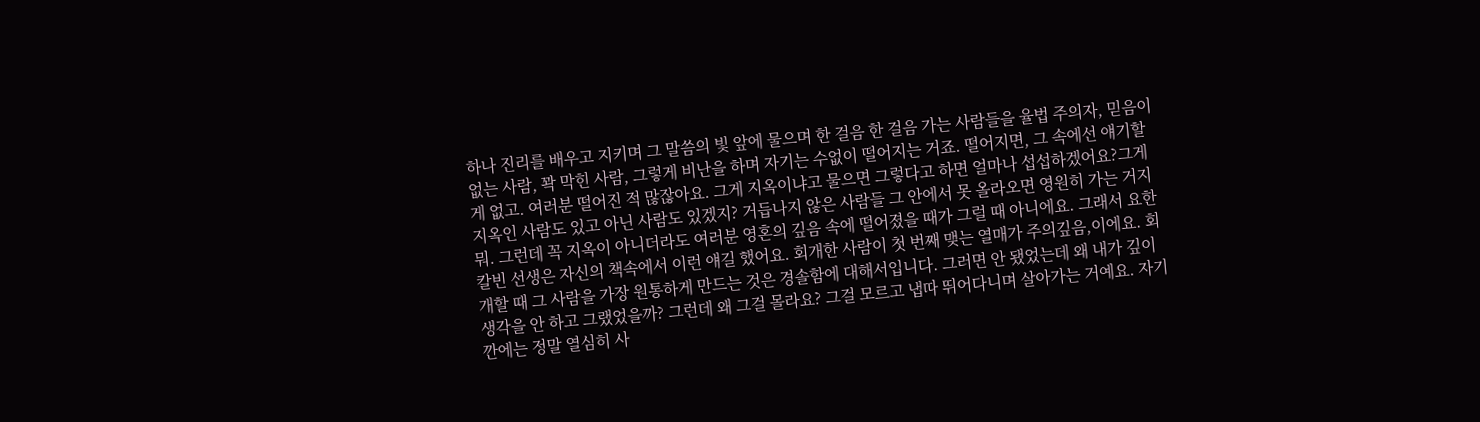하나 진리를 배우고 지키며 그 말씀의 빛 앞에 물으며 한 걸음 한 걸음 가는 사람들을 율법 주의자, 믿음이 없는 사람, 꽉 막힌 사람, 그렇게 비난을 하며 자기는 수없이 떨어지는 거죠. 떨어지면, 그 속에선 얘기할 게 없고. 여러분 떨어진 적 많잖아요. 그게 지옥이냐고 물으면 그렇다고 하면 얼마나 섭섭하겠어요?그게 지옥인 사람도 있고 아닌 사람도 있겠지? 거듭나지 않은 사람들 그 안에서 못 올라오면 영원히 가는 거지뭐. 그런데 꼭 지옥이 아니더라도 여러분 영혼의 깊음 속에 떨어졌을 때가 그럴 때 아니에요. 그래서 요한 칼빈 선생은 자신의 책속에서 이런 얘길 했어요. 회개한 사람이 첫 번째 맺는 열매가 주의깊음,이에요. 회개할 때 그 사람을 가장 원통하게 만드는 것은 경솔함에 대해서입니다. 그러면 안 됐었는데 왜 내가 깊이 생각을 안 하고 그랬었을까? 그런데 왜 그걸 몰라요? 그걸 모르고 냅따 뛰어다니며 살아가는 거예요. 자기 깐에는 정말 열심히 사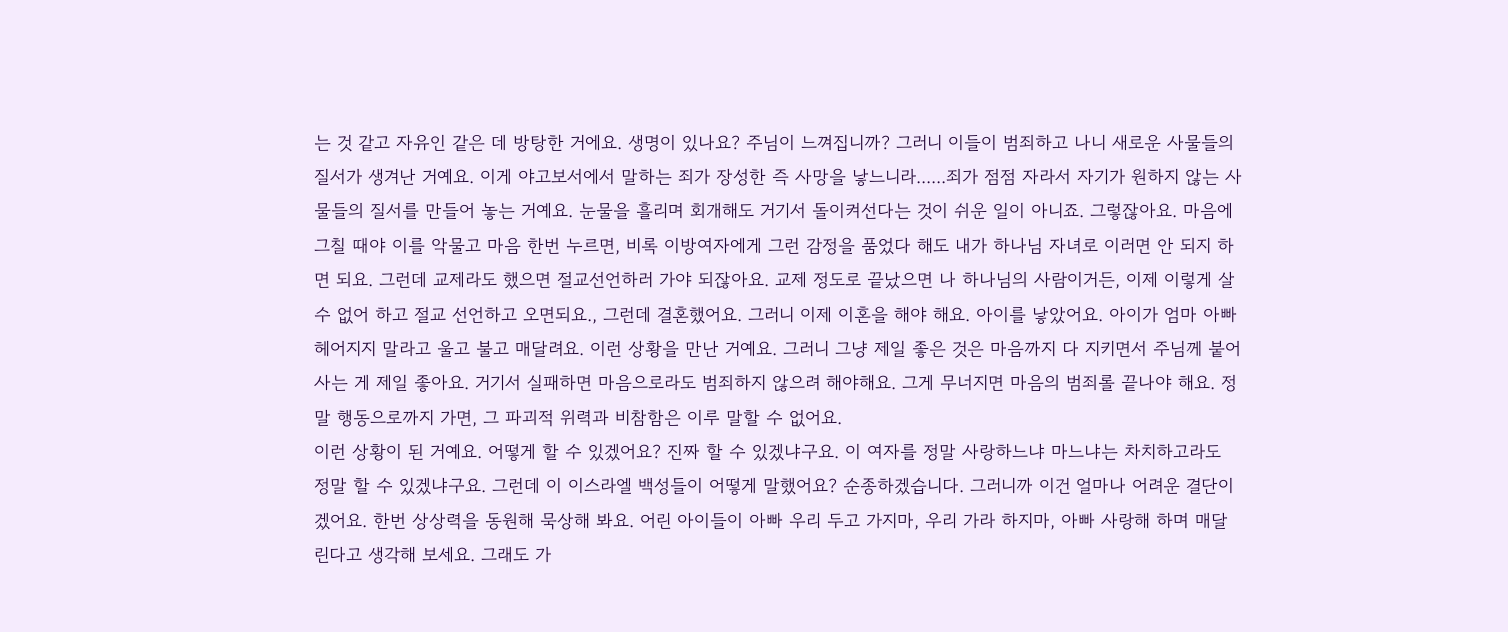는 것 같고 자유인 같은 데 방탕한 거에요. 생명이 있나요? 주님이 느껴집니까? 그러니 이들이 범죄하고 나니 새로운 사물들의 질서가 생겨난 거예요. 이게 야고보서에서 말하는 죄가 장성한 즉 사망을 낳느니라......죄가 점점 자라서 자기가 원하지 않는 사물들의 질서를 만들어 놓는 거예요. 눈물을 흘리며 회개해도 거기서 돌이켜선다는 것이 쉬운 일이 아니죠. 그렇잖아요. 마음에 그칠 때야 이를 악물고 마음 한번 누르면, 비록 이방여자에게 그런 감정을 품었다 해도 내가 하나님 자녀로 이러면 안 되지 하면 되요. 그런데 교제라도 했으면 절교선언하러 가야 되잖아요. 교제 정도로 끝났으면 나 하나님의 사람이거든, 이제 이렇게 살 수 없어 하고 절교 선언하고 오면되요., 그런데 결혼했어요. 그러니 이제 이혼을 해야 해요. 아이를 낳았어요. 아이가 엄마 아빠 헤어지지 말라고 울고 불고 매달려요. 이런 상황을 만난 거예요. 그러니 그냥 제일 좋은 것은 마음까지 다 지키면서 주님께 붙어 사는 게 제일 좋아요. 거기서 실패하면 마음으로라도 범죄하지 않으려 해야해요. 그게 무너지면 마음의 범죄롤 끝나야 해요. 정말 행동으로까지 가면, 그 파괴적 위력과 비참함은 이루 말할 수 없어요.
이런 상황이 된 거예요. 어떻게 할 수 있겠어요? 진짜 할 수 있겠냐구요. 이 여자를 정말 사랑하느냐 마느냐는 차치하고라도 정말 할 수 있겠냐구요. 그런데 이 이스라엘 백성들이 어떻게 말했어요? 순종하겠습니다. 그러니까 이건 얼마나 어려운 결단이겠어요. 한번 상상력을 동원해 묵상해 봐요. 어린 아이들이 아빠 우리 두고 가지마, 우리 가라 하지마, 아빠 사랑해 하며 매달린다고 생각해 보세요. 그래도 가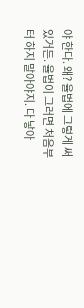야 한다. 왜? 율법에 그렇게 써있거든. 율법이 그러면 처음부터 하지 말아야지. 다 낳아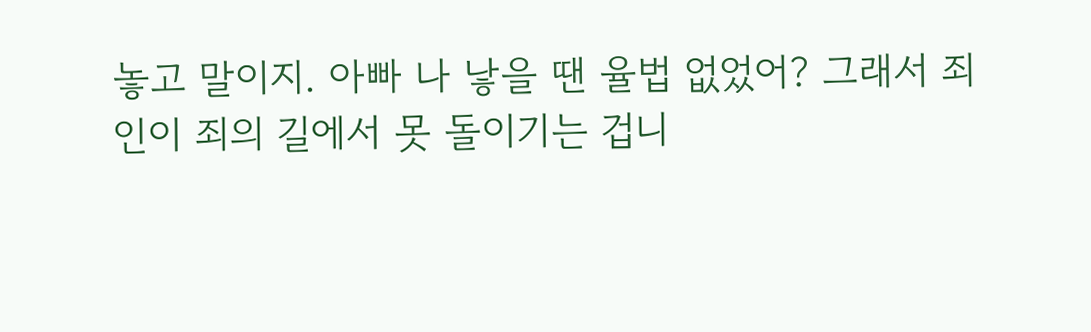놓고 말이지. 아빠 나 낳을 땐 율법 없었어? 그래서 죄인이 죄의 길에서 못 돌이기는 겁니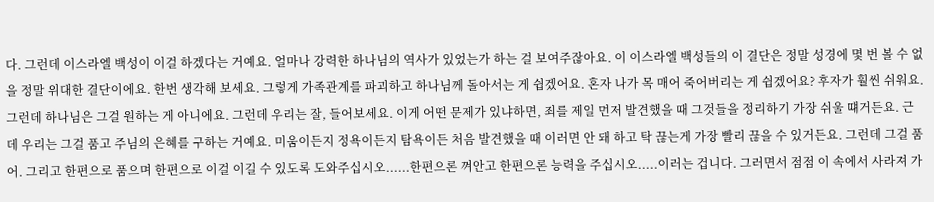다. 그런데 이스라엘 백성이 이걸 하겠다는 거예요. 얼마나 강력한 하나님의 역사가 있었는가 하는 걸 보여주잖아요. 이 이스라엘 백성들의 이 결단은 정말 성경에 몇 번 볼 수 없을 정말 위대한 결단이에요. 한번 생각해 보세요. 그렇게 가족관계를 파괴하고 하나님께 돌아서는 게 쉽겠어요. 혼자 나가 목 매어 죽어버리는 게 쉽겠어요? 후자가 훨씬 쉬워요. 그런데 하나님은 그걸 원하는 게 아니에요. 그런데 우리는 잘, 들어보세요. 이게 어떤 문제가 있냐하면, 죄를 제일 먼저 발견했을 때 그것들을 정리하기 가장 쉬울 떄거든요. 근데 우리는 그걸 품고 주님의 은혜를 구하는 거예요. 미움이든지 정욕이든지 탐욕이든 처음 발견했을 때 이러면 안 돼 하고 탁 끊는게 가장 빨리 끊을 수 있거든요. 그런데 그걸 품어. 그리고 한편으로 품으며 한편으로 이걸 이길 수 있도록 도와주십시오......한편으론 껴안고 한편으론 능력을 주십시오.....이러는 겁니다. 그러면서 점점 이 속에서 사라져 가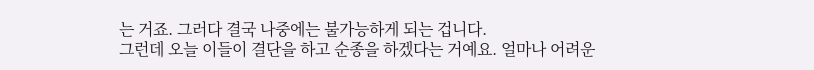는 거죠. 그러다 결국 나중에는 불가능하게 되는 겁니다.
그런데 오늘 이들이 결단을 하고 순종을 하겠다는 거예요. 얼마나 어려운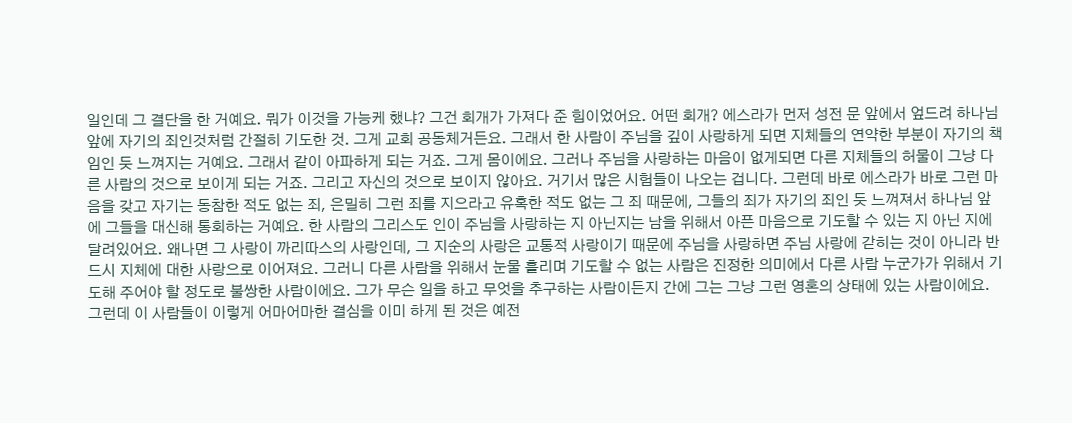일인데 그 결단을 한 거예요. 뭐가 이것을 가능케 했냐? 그건 회개가 가져다 준 힘이었어요. 어떤 회개? 에스라가 먼저 성전 문 앞에서 엎드려 하나님 앞에 자기의 죄인것처럼 간절히 기도한 것. 그게 교회 공동체거든요. 그래서 한 사람이 주님을 깊이 사랑하게 되면 지체들의 연약한 부분이 자기의 책임인 듯 느껴지는 거예요. 그래서 같이 아파하게 되는 거죠. 그게 몸이에요. 그러나 주님을 사랑하는 마음이 없게되면 다른 지체들의 허물이 그냥 다른 사람의 것으로 보이게 되는 거죠. 그리고 자신의 것으로 보이지 않아요. 거기서 많은 시험들이 나오는 겁니다. 그런데 바로 에스라가 바로 그런 마음을 갖고 자기는 동참한 적도 없는 죄, 은밀히 그런 죄를 지으라고 유혹한 적도 없는 그 죄 때문에, 그들의 죄가 자기의 죄인 듯 느껴져서 하나님 앞에 그들을 대신해 통회하는 거예요. 한 사람의 그리스도 인이 주님을 사랑하는 지 아닌지는 남을 위해서 아픈 마음으로 기도할 수 있는 지 아닌 지에 달려있어요. 왜나면 그 사랑이 까리따스의 사랑인데, 그 지순의 사랑은 교통적 사랑이기 때문에 주님을 사랑하면 주님 사랑에 갇히는 것이 아니라 반드시 지체에 대한 사랑으로 이어져요. 그러니 다른 사람을 위해서 눈물 흘리며 기도할 수 없는 사람은 진정한 의미에서 다른 사람 누군가가 위해서 기도해 주어야 할 정도로 불쌍한 사람이에요. 그가 무슨 일을 하고 무엇을 추구하는 사람이든지 간에 그는 그냥 그런 영혼의 상태에 있는 사람이에요. 그런데 이 사람들이 이렇게 어마어마한 결심을 이미 하게 된 것은 예전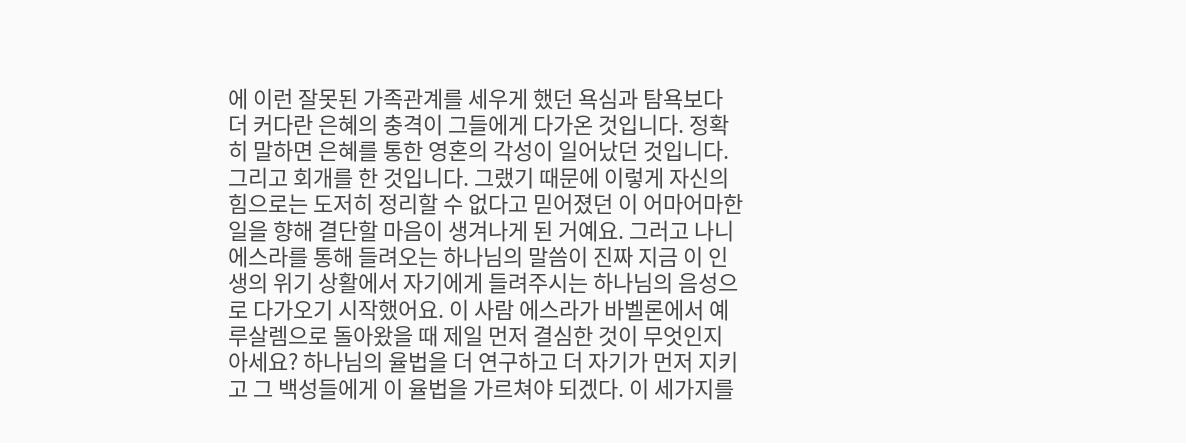에 이런 잘못된 가족관계를 세우게 했던 욕심과 탐욕보다 더 커다란 은혜의 충격이 그들에게 다가온 것입니다. 정확히 말하면 은혜를 통한 영혼의 각성이 일어났던 것입니다. 그리고 회개를 한 것입니다. 그랬기 때문에 이렇게 자신의 힘으로는 도저히 정리할 수 없다고 믿어졌던 이 어마어마한 일을 향해 결단할 마음이 생겨나게 된 거예요. 그러고 나니 에스라를 통해 들려오는 하나님의 말씀이 진짜 지금 이 인생의 위기 상활에서 자기에게 들려주시는 하나님의 음성으로 다가오기 시작했어요. 이 사람 에스라가 바벨론에서 예루살렘으로 돌아왔을 때 제일 먼저 결심한 것이 무엇인지 아세요? 하나님의 율법을 더 연구하고 더 자기가 먼저 지키고 그 백성들에게 이 율법을 가르쳐야 되겠다. 이 세가지를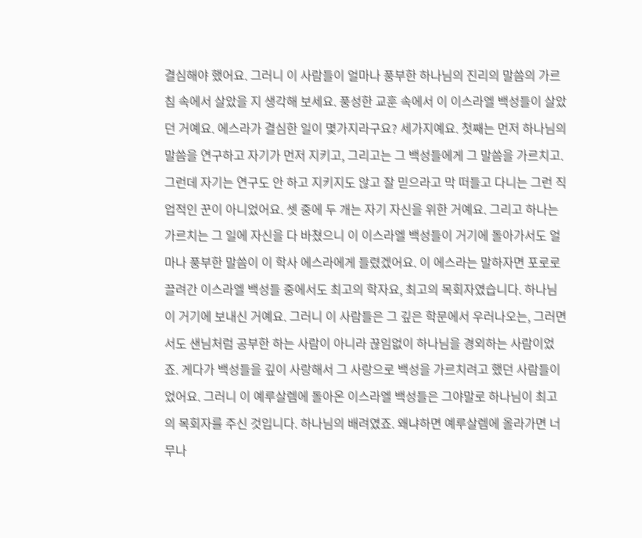결심해야 했어요. 그러니 이 사람들이 얼마나 풍부한 하나님의 진리의 말씀의 가르침 속에서 살았을 지 생각해 보세요. 풍성한 교훈 속에서 이 이스라엘 백성들이 살았던 거예요. 에스라가 결심한 일이 몇가지라구요? 세가지예요. 첫째는 먼저 하나님의 말씀을 연구하고 자기가 먼저 지키고, 그리고는 그 백성들에게 그 말씀을 가르치고. 그런데 자기는 연구도 안 하고 지키지도 않고 잘 믿으라고 막 떠들고 다니는 그런 직업적인 꾼이 아니었어요. 셋 중에 두 개는 자기 자신을 위한 거예요. 그리고 하나는 가르치는 그 일에 자신을 다 바쳤으니 이 이스라엘 백성들이 거기에 돌아가서도 얼마나 풍부한 말씀이 이 학사 에스라에게 들렸겠어요. 이 에스라는 말하자면 포로로 끌려간 이스라엘 백성들 중에서도 최고의 학자요, 최고의 목회자였습니다. 하나님이 거기에 보내신 거예요. 그러니 이 사람들은 그 깊은 학문에서 우러나오는, 그러면서도 샌님처럼 공부한 하는 사람이 아니라 끊임없이 하나님을 경외하는 사람이었죠. 게다가 백성들을 깊이 사랑해서 그 사랑으로 백성을 가르치려고 했던 사람들이었어요. 그러니 이 예루살렘에 돌아온 이스라엘 백성들은 그야말로 하나님이 최고의 목회자를 주신 것입니다. 하나님의 배려였죠. 왜냐하면 예루살렘에 올라가면 너무나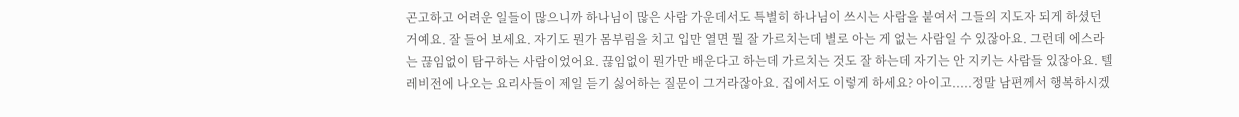곤고하고 어려운 일들이 많으니까 하나님이 많은 사람 가운데서도 특별히 하나님이 쓰시는 사람을 붙여서 그들의 지도자 되게 하셨던 거예요. 잘 들어 보세요. 자기도 뭔가 몸부림을 치고 입만 열면 뭘 잘 가르치는데 별로 아는 게 없는 사람일 수 있잖아요. 그런데 에스라는 끊임없이 탐구하는 사람이었어요. 끊임없이 뭔가만 배운다고 하는데 가르치는 것도 잘 하는데 자기는 안 지키는 사람들 있잖아요. 텔레비전에 나오는 요리사들이 제일 듣기 싫어하는 질문이 그거라잖아요. 집에서도 이렇게 하세요? 아이고.....정말 남편께서 행복하시겠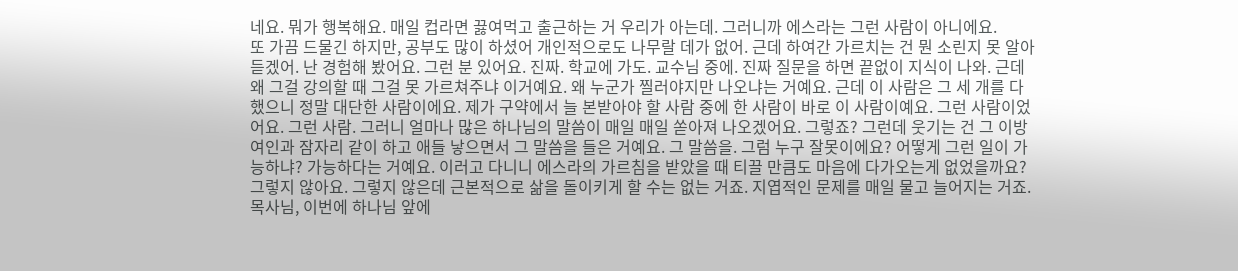네요. 뭐가 행복해요. 매일 컵라면 끓여먹고 출근하는 거 우리가 아는데. 그러니까 에스라는 그런 사람이 아니에요.
또 가끔 드물긴 하지만, 공부도 많이 하셨어 개인적으로도 나무랄 데가 없어. 근데 하여간 가르치는 건 뭔 소린지 못 알아 듣겠어. 난 경험해 봤어요. 그런 분 있어요. 진짜. 학교에 가도. 교수님 중에. 진짜 질문을 하면 끝없이 지식이 나와. 근데 왜 그걸 강의할 때 그걸 못 가르쳐주냐 이거예요. 왜 누군가 찔러야지만 나오냐는 거예요. 근데 이 사람은 그 세 개를 다했으니 정말 대단한 사람이에요. 제가 구약에서 늘 본받아야 할 사람 중에 한 사람이 바로 이 사람이예요. 그런 사람이었어요. 그런 사람. 그러니 얼마나 많은 하나님의 말씀이 매일 매일 쏟아져 나오겠어요. 그렇죠? 그런데 웃기는 건 그 이방 여인과 잠자리 같이 하고 애들 낳으면서 그 말씀을 들은 거예요. 그 말씀을. 그럼 누구 잘못이에요? 어떻게 그런 일이 가능하냐? 가능하다는 거예요. 이러고 다니니 에스라의 가르침을 받았을 때 티끌 만큼도 마음에 다가오는게 없었을까요? 그렇지 않아요. 그렇지 않은데 근본적으로 삶을 돌이키게 할 수는 없는 거죠. 지엽적인 문제를 매일 물고 늘어지는 거죠. 목사님, 이번에 하나님 앞에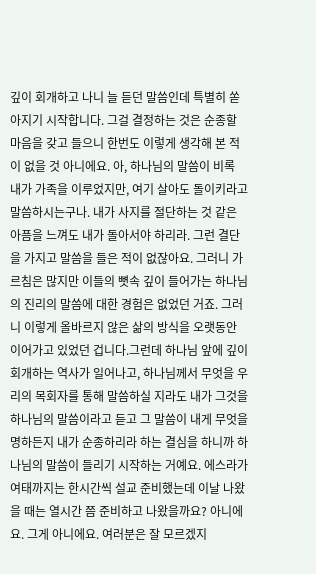깊이 회개하고 나니 늘 듣던 말씀인데 특별히 쏟아지기 시작합니다. 그걸 결정하는 것은 순종할 마음을 갖고 들으니 한번도 이렇게 생각해 본 적이 없을 것 아니에요. 아, 하나님의 말씀이 비록 내가 가족을 이루었지만, 여기 살아도 돌이키라고 말씀하시는구나. 내가 사지를 절단하는 것 같은 아픔을 느껴도 내가 돌아서야 하리라. 그런 결단을 가지고 말씀을 들은 적이 없잖아요. 그러니 가르침은 많지만 이들의 뼛속 깊이 들어가는 하나님의 진리의 말씀에 대한 경험은 없었던 거죠. 그러니 이렇게 올바르지 않은 삶의 방식을 오랫동안 이어가고 있었던 겁니다.그런데 하나님 앞에 깊이 회개하는 역사가 일어나고, 하나님께서 무엇을 우리의 목회자를 통해 말씀하실 지라도 내가 그것을 하나님의 말씀이라고 듣고 그 말씀이 내게 무엇을 명하든지 내가 순종하리라 하는 결심을 하니까 하나님의 말씀이 들리기 시작하는 거예요. 에스라가 여태까지는 한시간씩 설교 준비했는데 이날 나왔을 때는 열시간 쯤 준비하고 나왔을까요? 아니에요. 그게 아니에요. 여러분은 잘 모르겠지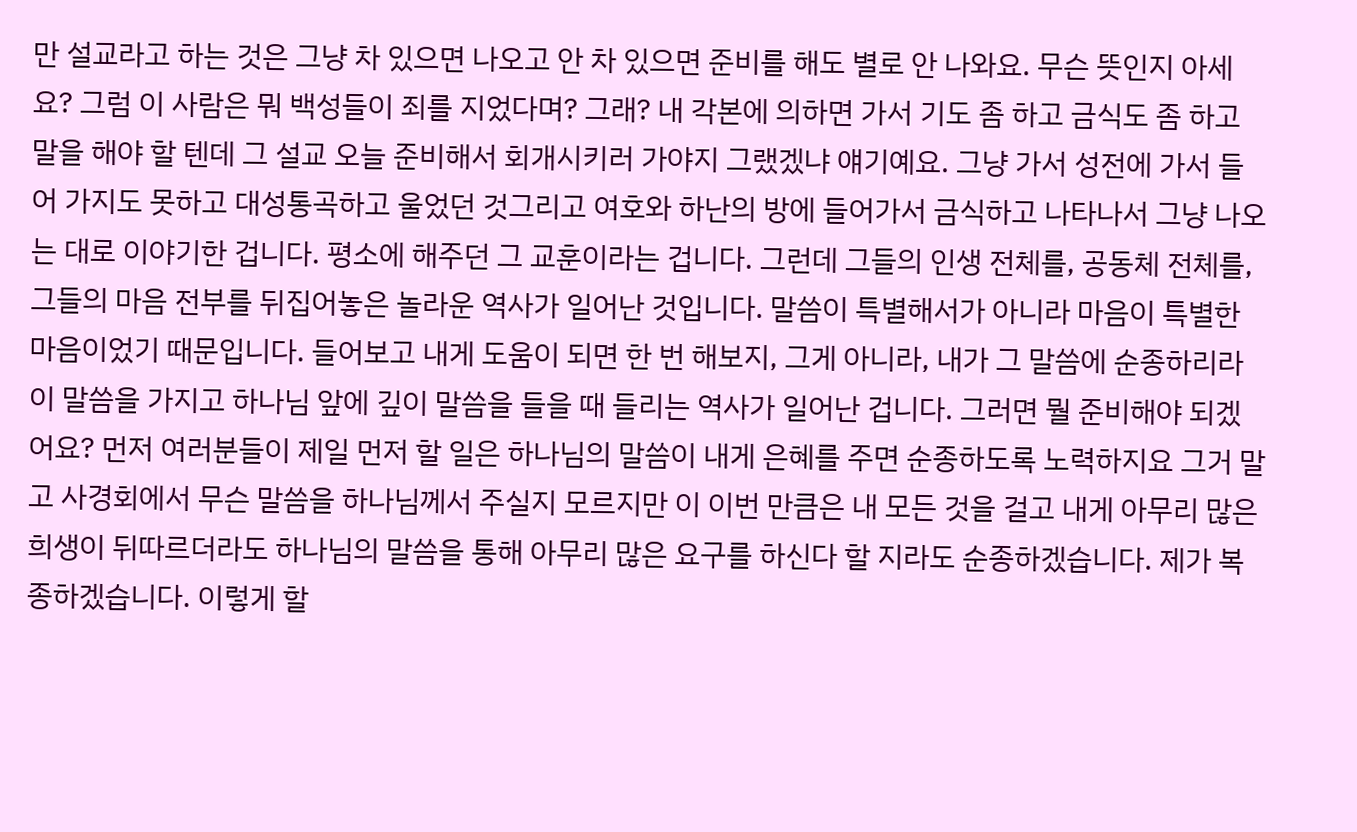만 설교라고 하는 것은 그냥 차 있으면 나오고 안 차 있으면 준비를 해도 별로 안 나와요. 무슨 뜻인지 아세요? 그럼 이 사람은 뭐 백성들이 죄를 지었다며? 그래? 내 각본에 의하면 가서 기도 좀 하고 금식도 좀 하고 말을 해야 할 텐데 그 설교 오늘 준비해서 회개시키러 가야지 그랬겠냐 얘기예요. 그냥 가서 성전에 가서 들어 가지도 못하고 대성통곡하고 울었던 것그리고 여호와 하난의 방에 들어가서 금식하고 나타나서 그냥 나오는 대로 이야기한 겁니다. 평소에 해주던 그 교훈이라는 겁니다. 그런데 그들의 인생 전체를, 공동체 전체를, 그들의 마음 전부를 뒤집어놓은 놀라운 역사가 일어난 것입니다. 말씀이 특별해서가 아니라 마음이 특별한 마음이었기 때문입니다. 들어보고 내게 도움이 되면 한 번 해보지, 그게 아니라, 내가 그 말씀에 순종하리라 이 말씀을 가지고 하나님 앞에 깊이 말씀을 들을 때 들리는 역사가 일어난 겁니다. 그러면 뭘 준비해야 되겠어요? 먼저 여러분들이 제일 먼저 할 일은 하나님의 말씀이 내게 은혜를 주면 순종하도록 노력하지요 그거 말고 사경회에서 무슨 말씀을 하나님께서 주실지 모르지만 이 이번 만큼은 내 모든 것을 걸고 내게 아무리 많은 희생이 뒤따르더라도 하나님의 말씀을 통해 아무리 많은 요구를 하신다 할 지라도 순종하겠습니다. 제가 복종하겠습니다. 이렇게 할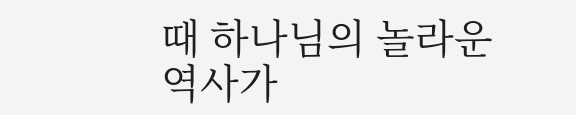때 하나님의 놀라운 역사가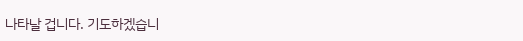나타날 겁니다. 기도하겠습니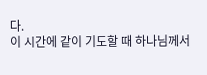다.
이 시간에 같이 기도할 때 하나님께서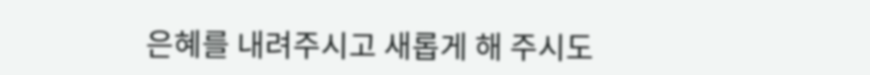은혜를 내려주시고 새롭게 해 주시도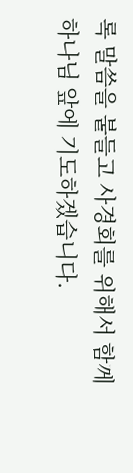록 말씀을 붙들고 사경회를 위해서 함께 하나님 앞에 기도하겠습니다.